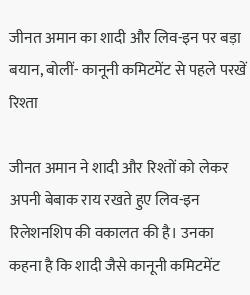जीनत अमान का शादी और लिव-इन पर बड़ा बयान, बोलीं- कानूनी कमिटमेंट से पहले परखें रिश्ता

जीनत अमान ने शादी और रिश्तों को लेकर अपनी बेबाक राय रखते हुए लिव-इन रिलेशनशिप की वकालत की है। उनका कहना है कि शादी जैसे कानूनी कमिटमेंट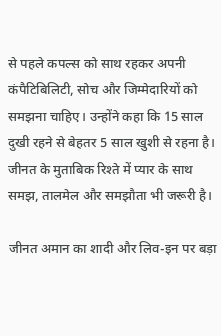से पहले कपल्स को साथ रहकर अपनी कंपैटिबिलिटी, सोच और जिम्मेदारियों को समझना चाहिए। उन्होंने कहा कि 15 साल दुखी रहने से बेहतर 5 साल खुशी से रहना है। जीनत के मुताबिक रिश्ते में प्यार के साथ समझ, तालमेल और समझौता भी जरूरी है।

जीनत अमान का शादी और लिव-इन पर बड़ा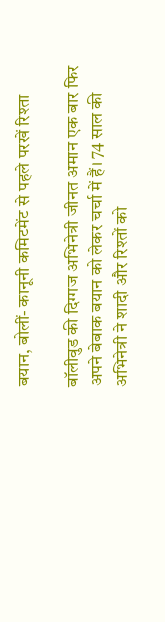बयान, बोलीं- कानूनी कमिटमेंट से पहले परखें रिश्ता

बॉलीवुड की दिग्गज अभिनेत्री जीनत अमान एक बार फिर अपने बेबाक बयान को लेकर चर्चा में हैं। 74 साल की अभिनेत्री ने शादी और रिश्तों को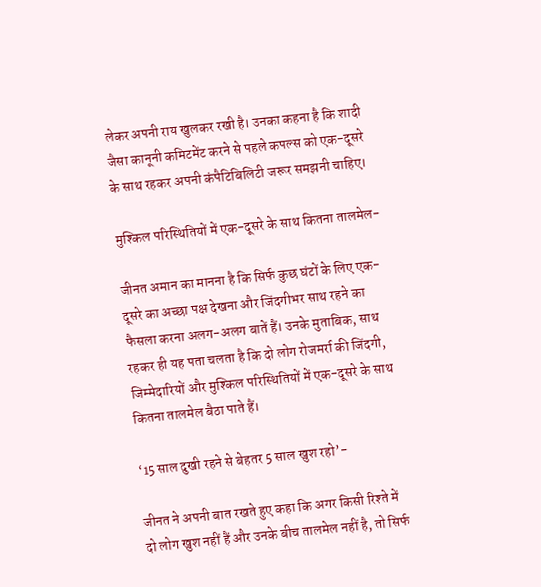लेकर अपनी राय खुलकर रखी है। उनका कहना है कि शादी जैसा कानूनी कमिटमेंट करने से पहले कपल्स को एक-दूसरे के साथ रहकर अपनी कंपैटिबिलिटी जरूर समझनी चाहिए।

मुश्किल परिस्थितियों में एक-दूसरे के साथ कितना तालमेल-

जीनत अमान का मानना है कि सिर्फ कुछ घंटों के लिए एक-दूसरे का अच्छा पक्ष देखना और जिंदगीभर साथ रहने का फैसला करना अलग-अलग बातें हैं। उनके मुताबिक, साथ रहकर ही यह पता चलता है कि दो लोग रोजमर्रा की जिंदगी, जिम्मेदारियों और मुश्किल परिस्थितियों में एक-दूसरे के साथ कितना तालमेल बैठा पाते हैं।

‘15 साल दुखी रहने से बेहतर 5 साल खुश रहो’-

जीनत ने अपनी बात रखते हुए कहा कि अगर किसी रिश्ते में दो लोग खुश नहीं हैं और उनके बीच तालमेल नहीं है, तो सिर्फ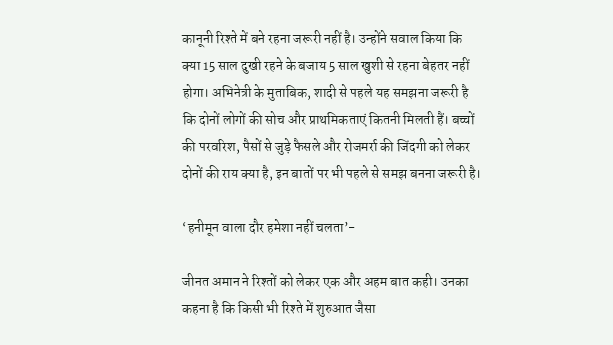कानूनी रिश्ते में बने रहना जरूरी नहीं है। उन्होंने सवाल किया कि क्या 15 साल दुखी रहने के बजाय 5 साल खुशी से रहना बेहतर नहीं होगा। अभिनेत्री के मुताबिक, शादी से पहले यह समझना जरूरी है कि दोनों लोगों की सोच और प्राथमिकताएं कितनी मिलती हैं। बच्चों की परवरिश, पैसों से जुड़े फैसले और रोजमर्रा की जिंदगी को लेकर दोनों की राय क्या है, इन बातों पर भी पहले से समझ बनना जरूरी है।

‘हनीमून वाला दौर हमेशा नहीं चलता’-

जीनत अमान ने रिश्तों को लेकर एक और अहम बात कही। उनका कहना है कि किसी भी रिश्ते में शुरुआत जैसा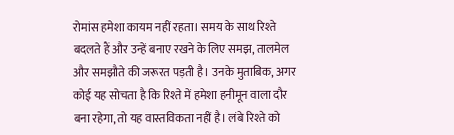रोमांस हमेशा कायम नहीं रहता। समय के साथ रिश्ते बदलते हैं और उन्हें बनाए रखने के लिए समझ, तालमेल और समझौते की जरूरत पड़ती है। उनके मुताबिक, अगर कोई यह सोचता है कि रिश्ते में हमेशा हनीमून वाला दौर बना रहेगा, तो यह वास्तविकता नहीं है। लंबे रिश्ते को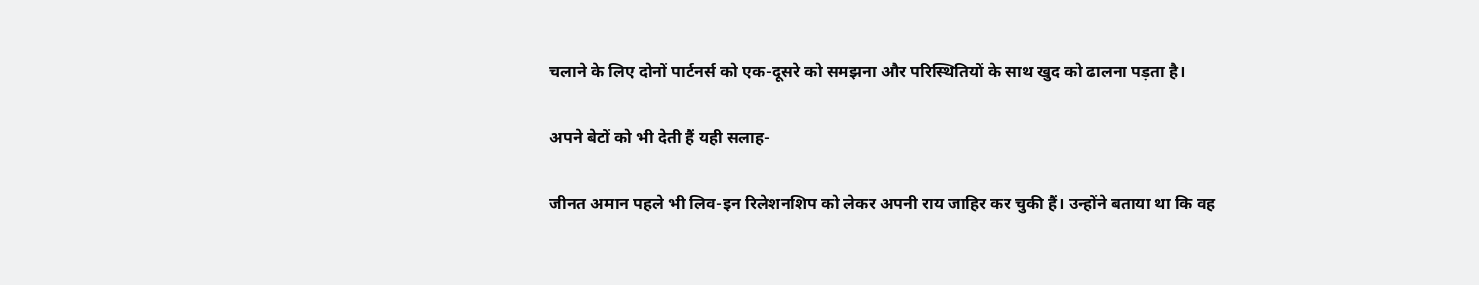चलाने के लिए दोनों पार्टनर्स को एक-दूसरे को समझना और परिस्थितियों के साथ खुद को ढालना पड़ता है।

अपने बेटों को भी देती हैं यही सलाह-

जीनत अमान पहले भी लिव-इन रिलेशनशिप को लेकर अपनी राय जाहिर कर चुकी हैं। उन्होंने बताया था कि वह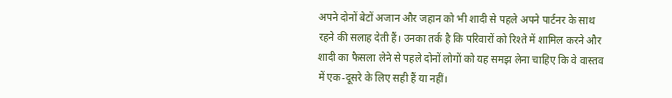अपने दोनों बेटों अजान और जहान को भी शादी से पहले अपने पार्टनर के साथ रहने की सलाह देती हैं। उनका तर्क है कि परिवारों को रिश्ते में शामिल करने और शादी का फैसला लेने से पहले दोनों लोगों को यह समझ लेना चाहिए कि वे वास्तव में एक-दूसरे के लिए सही हैं या नहीं।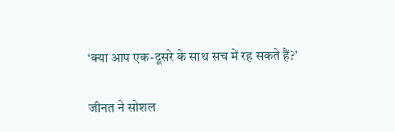‘क्या आप एक-दूसरे के साथ सच में रह सकते हैं?’

जीनत ने सोशल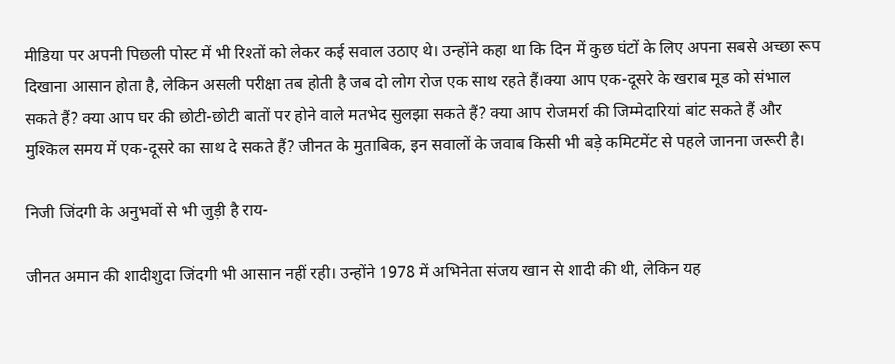मीडिया पर अपनी पिछली पोस्ट में भी रिश्तों को लेकर कई सवाल उठाए थे। उन्होंने कहा था कि दिन में कुछ घंटों के लिए अपना सबसे अच्छा रूप दिखाना आसान होता है, लेकिन असली परीक्षा तब होती है जब दो लोग रोज एक साथ रहते हैं।क्या आप एक-दूसरे के खराब मूड को संभाल सकते हैं? क्या आप घर की छोटी-छोटी बातों पर होने वाले मतभेद सुलझा सकते हैं? क्या आप रोजमर्रा की जिम्मेदारियां बांट सकते हैं और मुश्किल समय में एक-दूसरे का साथ दे सकते हैं? जीनत के मुताबिक, इन सवालों के जवाब किसी भी बड़े कमिटमेंट से पहले जानना जरूरी है।

निजी जिंदगी के अनुभवों से भी जुड़ी है राय-

जीनत अमान की शादीशुदा जिंदगी भी आसान नहीं रही। उन्होंने 1978 में अभिनेता संजय खान से शादी की थी, लेकिन यह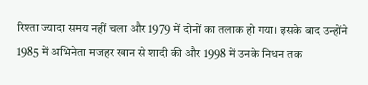रिश्ता ज्यादा समय नहीं चला और 1979 में दोनों का तलाक हो गया। इसके बाद उन्होंने 1985 में अभिनेता मजहर खान से शादी की और 1998 में उनके निधन तक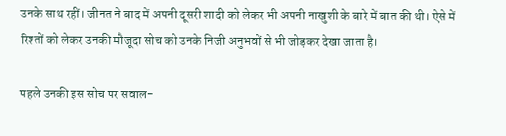उनके साथ रहीं। जीनत ने बाद में अपनी दूसरी शादी को लेकर भी अपनी नाखुशी के बारे में बात की थी। ऐसे में रिश्तों को लेकर उनकी मौजूदा सोच को उनके निजी अनुभवों से भी जोड़कर देखा जाता है।

पहले उनकी इस सोच पर सवाल-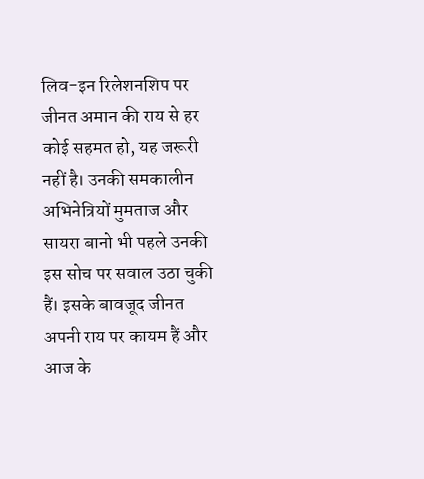लिव-इन रिलेशनशिप पर जीनत अमान की राय से हर कोई सहमत हो, यह जरूरी नहीं है। उनकी समकालीन अभिनेत्रियों मुमताज और सायरा बानो भी पहले उनकी इस सोच पर सवाल उठा चुकी हैं। इसके बावजूद जीनत अपनी राय पर कायम हैं और आज के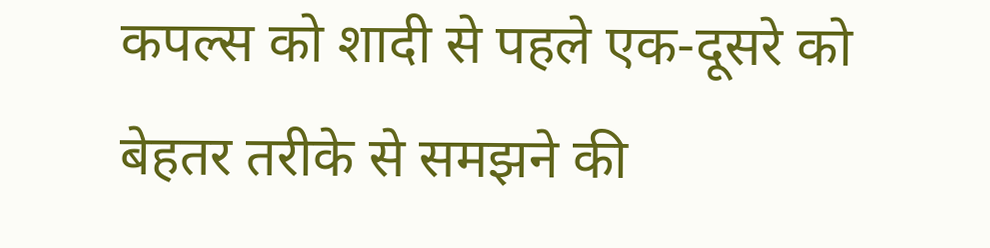कपल्स को शादी से पहले एक-दूसरे को बेहतर तरीके से समझने की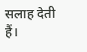सलाह देती हैं।